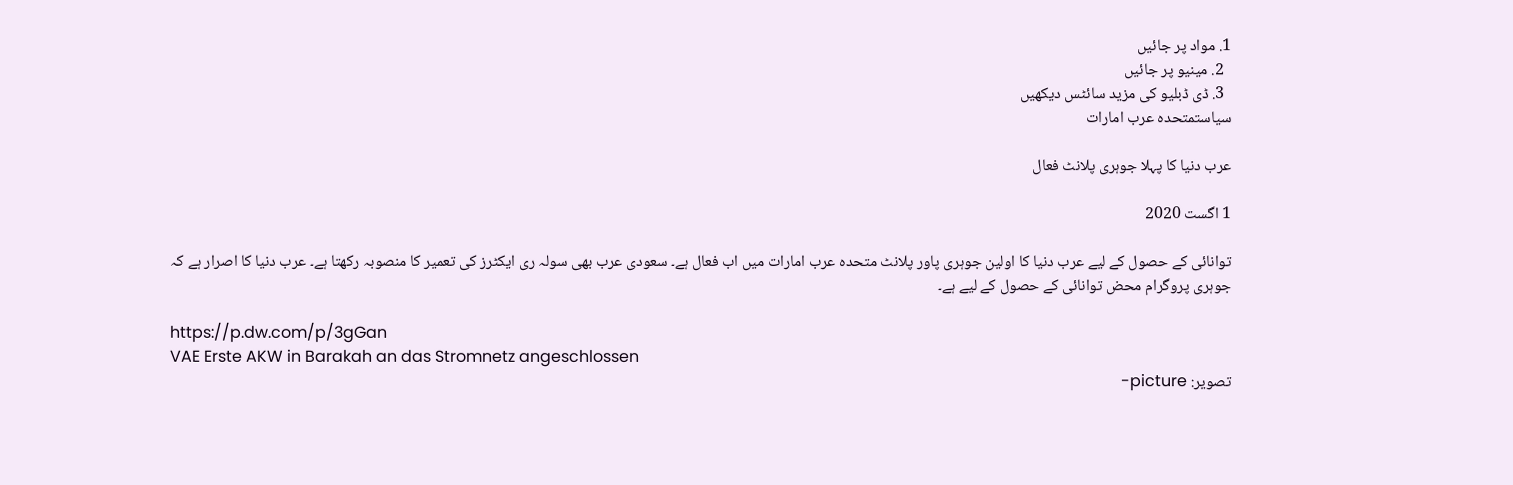1. مواد پر جائیں
  2. مینیو پر جائیں
  3. ڈی ڈبلیو کی مزید سائٹس دیکھیں
سیاستمتحدہ عرب امارات

عرب دنيا کا پہلا جوہری پلانٹ فعال

1 اگست 2020

توانائی کے حصول کے ليے عرب دنيا کا اولين جوہری پاور پلانٹ متحدہ عرب امارات ميں اب فعال ہے۔ سعودی عرب بھی سولہ ری ايکٹرز کی تعمير کا منصوبہ رکھتا ہے۔ عرب دنيا کا اصرار ہے کہ جوہری پروگرام محض توانائی کے حصول کے ليے ہے۔

https://p.dw.com/p/3gGan
VAE Erste AKW in Barakah an das Stromnetz angeschlossen
تصویر: picture-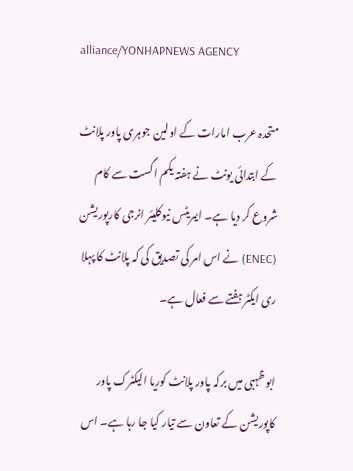alliance/YONHAPNEWS AGENCY

متحدہ عرب امارات کے اولين جوہری پاور پلانٹ کے ابتدائی يونٹ نے ہفتہ يکم اگست سے کام شروع کر ديا ہے۔ ايمريٹس نيوکليئر انرجی کارپوريشن (ENEC) نے اس امر کی تصديق کی کہ پلانٹ کا پہلا ری ايکٹر ہفتے سے فعال ہے۔

ابو ظہبی ميں برکہ پاور پلانٹ کوريا اليکٹرک پاور کاپوريشن کے تعاون سے تيار کيا جا رہا ہے۔ اس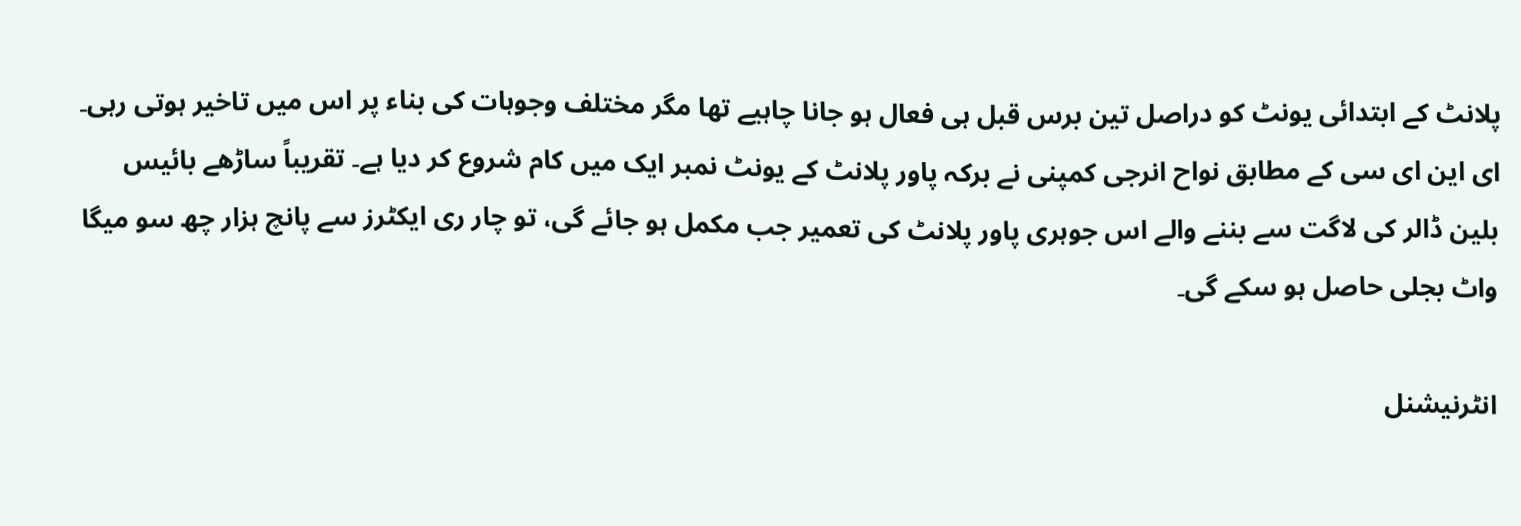پلانٹ کے ابتدائی يونٹ کو دراصل تين برس قبل ہی فعال ہو جانا چاہيے تھا مگر مختلف وجوہات کی بناء پر اس ميں تاخير ہوتی رہی۔ ای اين ای سی کے مطابق نواح انرجی کمپنی نے برکہ پاور پلانٹ کے يونٹ نمبر ايک ميں کام شروع کر ديا ہے۔ تقريباً ساڑھے بائيس بلين ڈالر کی لاگت سے بننے والے اس جوہری پاور پلانٹ کی تعمير جب مکمل ہو جائے گی، تو چار ری ايکٹرز سے پانچ ہزار چھ سو ميگا واٹ بجلی حاصل ہو سکے گی۔

انٹرنيشنل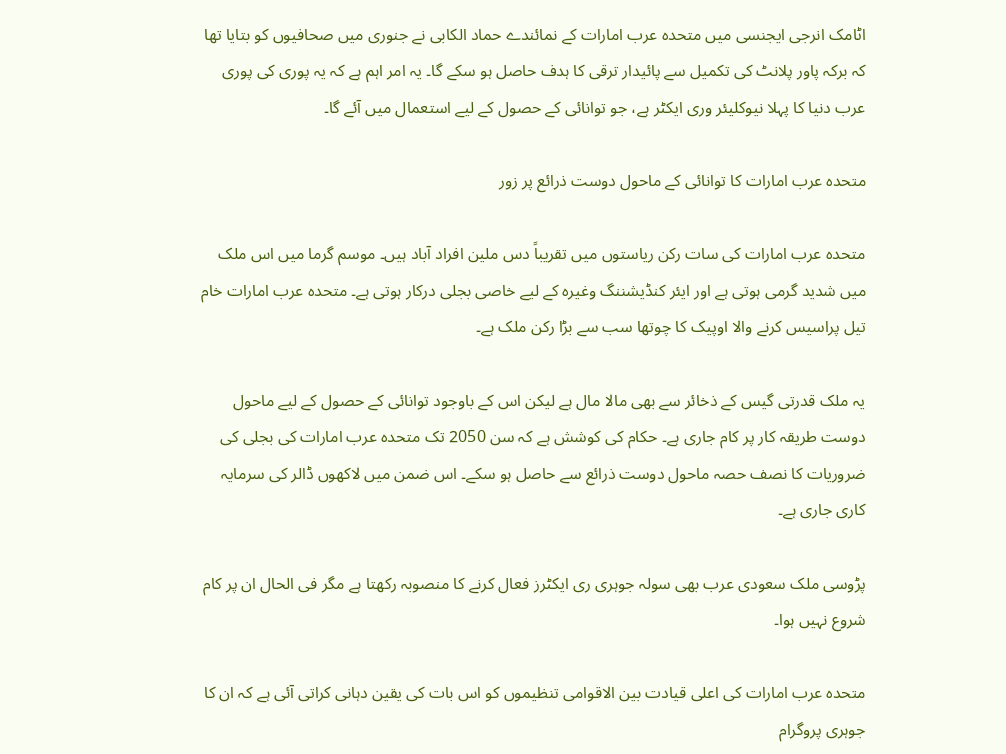اٹامک انرجی ايجنسی ميں متحدہ عرب امارات کے نمائندے حماد الکابی نے جنوری ميں صحافيوں کو بتايا تھا کہ برکہ پاور پلانٹ کی تکميل سے پائيدار ترقی کا ہدف حاصل ہو سکے گا۔ يہ امر اہم ہے کہ يہ پوری کی پوری عرب دنيا کا پہلا نيوکليئر وری ايکٹر ہے، جو توانائی کے حصول کے ليے استعمال ميں آئے گا۔

متحدہ عرب امارات کا توانائی کے ماحول دوست ذرائع پر زور

متحدہ عرب امارات کی سات رکن رياستوں ميں تقريباً دس ملين افراد آباد ہيں۔ موسم گرما ميں اس ملک ميں شديد گرمی ہوتی ہے اور ايئر کنڈيشننگ وغيرہ کے ليے خاصی بجلی درکار ہوتی ہے۔ متحدہ عرب امارات خام تيل پراسيس کرنے والا اوپيک کا چوتھا سب سے بڑا رکن ملک ہے۔

يہ ملک قدرتی گيس کے ذخائر سے بھی مالا مال ہے ليکن اس کے باوجود توانائی کے حصول کے ليے ماحول دوست طريقہ کار پر کام جاری ہے۔ حکام کی کوشش ہے کہ سن 2050 تک متحدہ عرب امارات کی بجلی کی ضروريات کا نصف حصہ ماحول دوست ذرائع سے حاصل ہو سکے۔ اس ضمن ميں لاکھوں ڈالر کی سرمايہ کاری جاری ہے۔

پڑوسی ملک سعودی عرب بھی سولہ جوہری ری ايکٹرز فعال کرنے کا منصوبہ رکھتا ہے مگر فی الحال ان پر کام شروع نہيں ہوا۔

متحدہ عرب امارات کی اعلی قيادت بين الاقوامی تنظيموں کو اس بات کی يقين دہانی کراتی آئی ہے کہ ان کا جوہری پروگرام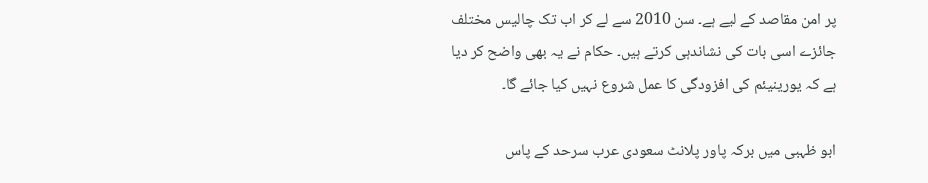پر امن مقاصد کے ليے ہے۔ سن 2010 سے لے کر اب تک چاليس مختلف جائزے اسی بات کی نشاندہی کرتے ہيں۔ حکام نے يہ بھی واضح کر ديا ہے کہ يورينيئم کی افزودگی کا عمل شروع نہيں کيا جائے گا۔

ابو ظہبی ميں برکہ پاور پلانٹ سعودی عرب سرحد کے پاس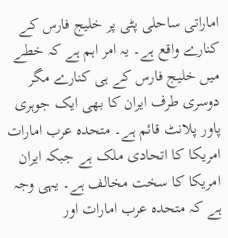اماراتی ساحلی پٹی پر خليج فارس کے کنارے واقع ہے۔ يہ امر اہم ہے کہ خطے ميں خليج فارس کے ہی کنارے مگر دوسری طرف ايران کا بھی ايک جوہری پاور پلانٹ قائم ہے۔ متحدہ عرب امارات امريکا کا اتحادی ملک ہے جبکہ ايران امريکا کا سخت مخالف ہے۔ يہی وجہ ہے کہ متحدہ عرب امارات اور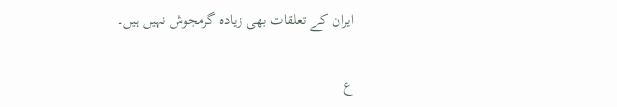ايران کے تعلقات بھی زيادہ گرمجوش نہيں ہیں۔

ع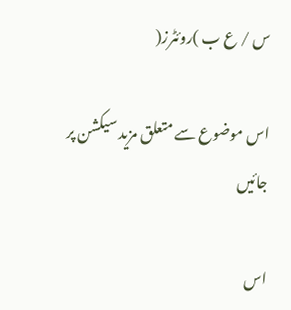س / ع ب )روئٹرز(

اس موضوع سے متعلق مزید سیکشن پر جائیں

اس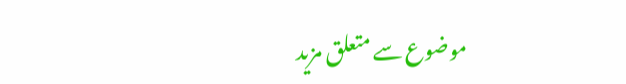موضوع سے متعلق مزید